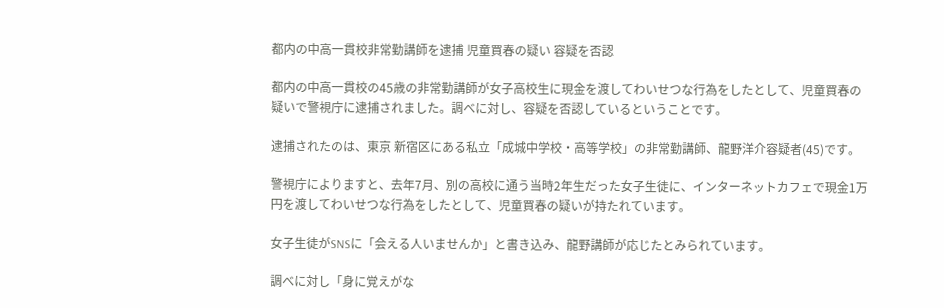都内の中高一貫校非常勤講師を逮捕 児童買春の疑い 容疑を否認

都内の中高一貫校の45歳の非常勤講師が女子高校生に現金を渡してわいせつな行為をしたとして、児童買春の疑いで警視庁に逮捕されました。調べに対し、容疑を否認しているということです。

逮捕されたのは、東京 新宿区にある私立「成城中学校・高等学校」の非常勤講師、龍野洋介容疑者(45)です。

警視庁によりますと、去年7月、別の高校に通う当時2年生だった女子生徒に、インターネットカフェで現金1万円を渡してわいせつな行為をしたとして、児童買春の疑いが持たれています。

女子生徒がSNSに「会える人いませんか」と書き込み、龍野講師が応じたとみられています。

調べに対し「身に覚えがな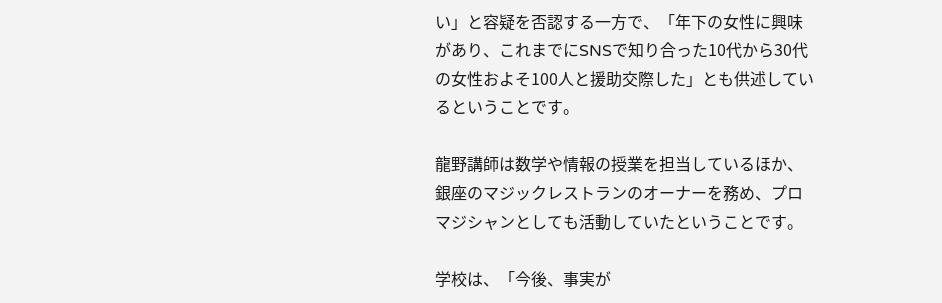い」と容疑を否認する一方で、「年下の女性に興味があり、これまでにSNSで知り合った10代から30代の女性およそ100人と援助交際した」とも供述しているということです。

龍野講師は数学や情報の授業を担当しているほか、銀座のマジックレストランのオーナーを務め、プロマジシャンとしても活動していたということです。

学校は、「今後、事実が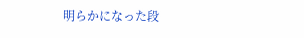明らかになった段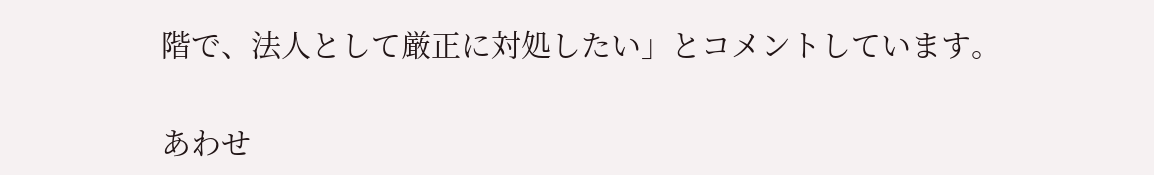階で、法人として厳正に対処したい」とコメントしています。

あわせ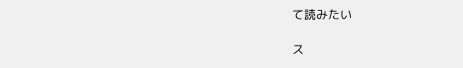て読みたい

ス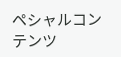ペシャルコンテンツ